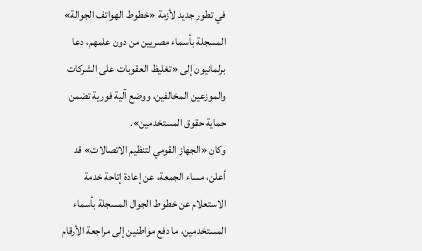في تطور جديد لأزمة «خطوط الهواتف الجوالة» المسجلة بأسماء مصريين من دون علمهم، دعا برلمانيون إلى «تغليظ العقوبات على الشركات والموزعين المخالفين، ووضع آلية فورية تضمن حماية حقوق المستخدمين».
وكان «الجهاز القومي لتنظيم الاتصالات» قد أعلن، مساء الجمعة، عن إعادة إتاحة خدمة الاستعلام عن خطوط الجوال المسجلة بأسماء المستخدمين، ما دفع مواطنين إلى مراجعة الأرقام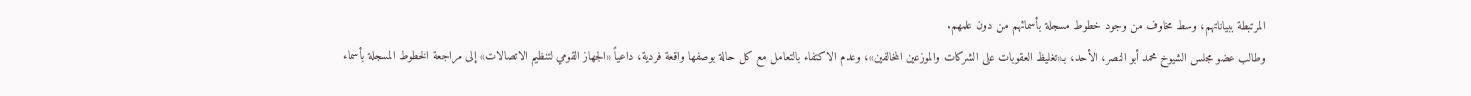المرتبطة ببياناتهم، وسط مخاوف من وجود خطوط مسجلة بأسمائهم من دون علمهم.
وطالب عضو مجلس الشيوخ محمد أبو النصر، الأحد، بـ«تغليظ العقوبات على الشركات والموزعين المخالفين»، وعدم الاكتفاء بالتعامل مع كل حالة بوصفها واقعة فردية، داعياً «الجهاز القومي لتنظيم الاتصالات» إلى مراجعة الخطوط المسجلة بأسماء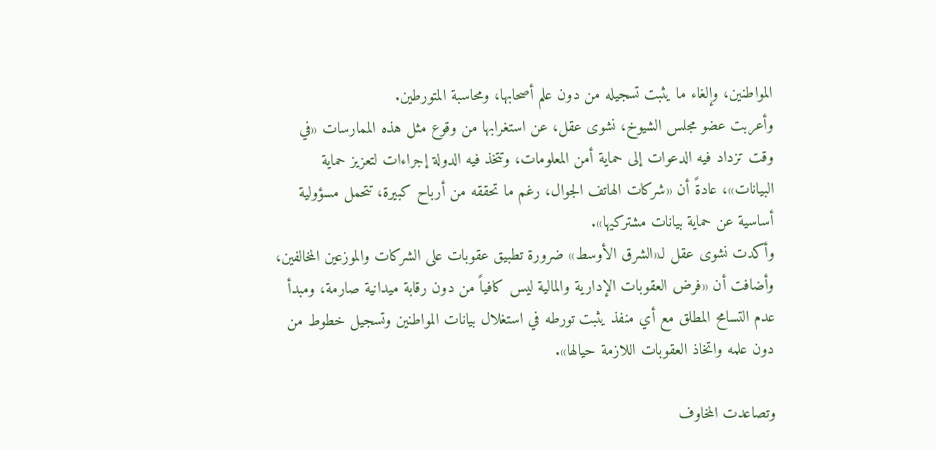المواطنين، وإلغاء ما يثبت تسجيله من دون علم أصحابها، ومحاسبة المتورطين.
وأعربت عضو مجلس الشيوخ، نشوى عقل، عن استغرابها من وقوع مثل هذه الممارسات «في وقت تزداد فيه الدعوات إلى حماية أمن المعلومات، وتتخذ فيه الدولة إجراءات لتعزيز حماية البيانات»، عادةً أن «شركات الهاتف الجوال، رغم ما تحققه من أرباح كبيرة، تتحمل مسؤولية أساسية عن حماية بيانات مشتركيها».
وأكدت نشوى عقل لـ«الشرق الأوسط» ضرورة تطبيق عقوبات على الشركات والموزعين المخالفين، وأضافت أن «فرض العقوبات الإدارية والمالية ليس كافياً من دون رقابة ميدانية صارمة، ومبدأ عدم التسامح المطلق مع أي منفذ يثبت تورطه في استغلال بيانات المواطنين وتسجيل خطوط من دون علمه واتخاذ العقوبات اللازمة حيالها».

وتصاعدت المخاوف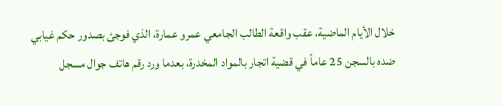خلال الأيام الماضية، عقب واقعة الطالب الجامعي عمرو عمارة، الذي فوجئ بصدور حكم غيابي ضده بالسجن 25 عاماً في قضية اتجار بالمواد المخدرة، بعدما ورد رقم هاتف جوال مسجل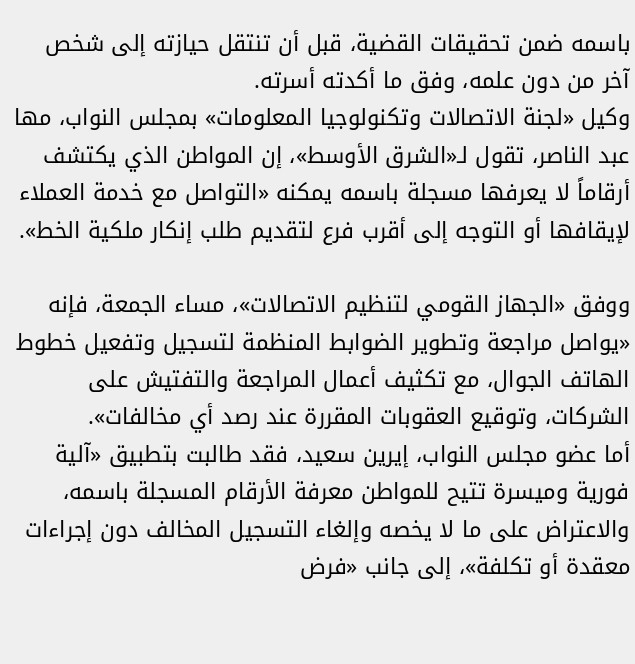باسمه ضمن تحقيقات القضية، قبل أن تنتقل حيازته إلى شخص آخر من دون علمه، وفق ما أكدته أسرته.
وكيل «لجنة الاتصالات وتكنولوجيا المعلومات» بمجلس النواب، مها عبد الناصر، تقول لـ«الشرق الأوسط»، إن المواطن الذي يكتشف أرقاماً لا يعرفها مسجلة باسمه يمكنه «التواصل مع خدمة العملاء لإيقافها أو التوجه إلى أقرب فرع لتقديم طلب إنكار ملكية الخط».

ووفق «الجهاز القومي لتنظيم الاتصالات»، مساء الجمعة، فإنه «يواصل مراجعة وتطوير الضوابط المنظمة لتسجيل وتفعيل خطوط الهاتف الجوال، مع تكثيف أعمال المراجعة والتفتيش على الشركات، وتوقيع العقوبات المقررة عند رصد أي مخالفات».
أما عضو مجلس النواب، إيرين سعيد، فقد طالبت بتطبيق «آلية فورية وميسرة تتيح للمواطن معرفة الأرقام المسجلة باسمه، والاعتراض على ما لا يخصه وإلغاء التسجيل المخالف دون إجراءات معقدة أو تكلفة»، إلى جانب «فرض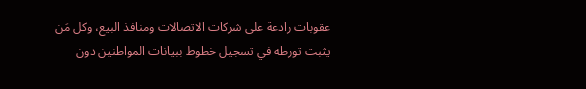عقوبات رادعة على شركات الاتصالات ومنافذ البيع، وكل مَن يثبت تورطه في تسجيل خطوط ببيانات المواطنين دون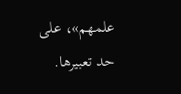علمهم»، على حد تعبيرها.